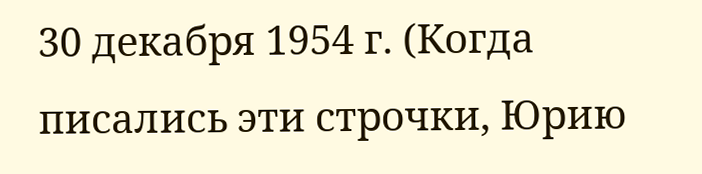30 декабря 1954 г. (Когда писались эти строчки, Юрию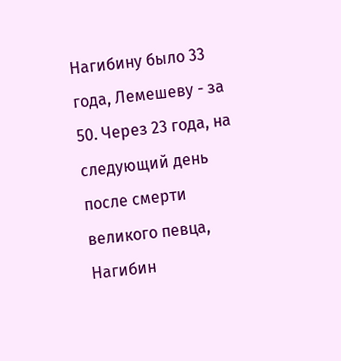Нагибину было 33 года, Лемешеву - за 50. Через 23 года, на следующий день после смерти великого певца, Нагибин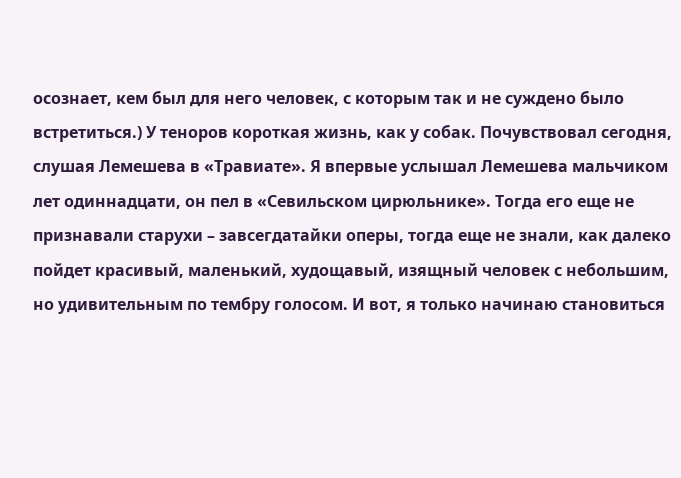осознает, кем был для него человек, с которым так и не суждено было встретиться.) У теноров короткая жизнь, как у собак. Почувствовал сегодня, слушая Лемешева в «Травиате». Я впервые услышал Лемешева мальчиком лет одиннадцати, он пел в «Севильском цирюльнике». Тогда его еще не признавали старухи – завсегдатайки оперы, тогда еще не знали, как далеко пойдет красивый, маленький, худощавый, изящный человек с небольшим, но удивительным по тембру голосом. И вот, я только начинаю становиться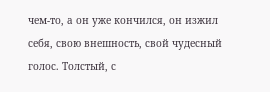чем-то, а он уже кончился, он изжил себя, свою внешность, свой чудесный голос. Толстый, с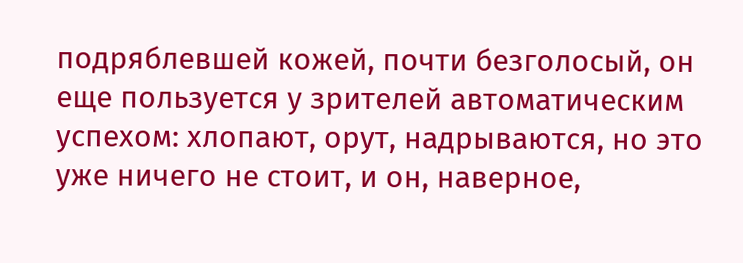подряблевшей кожей, почти безголосый, он еще пользуется у зрителей автоматическим успехом: хлопают, орут, надрываются, но это уже ничего не стоит, и он, наверное,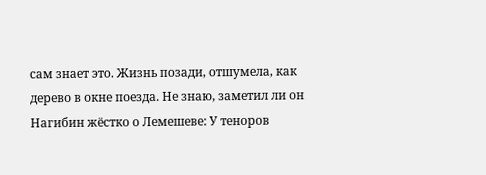сам знает это. Жизнь позади, отшумела, как дерево в окне поезда. Не знаю, заметил ли он
Нагибин жёстко о Лемешеве: У теноров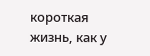короткая жизнь, как у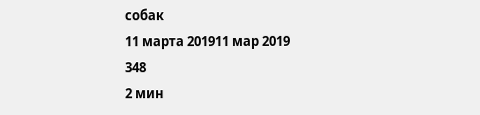собак
11 марта 201911 мар 2019
348
2 мин